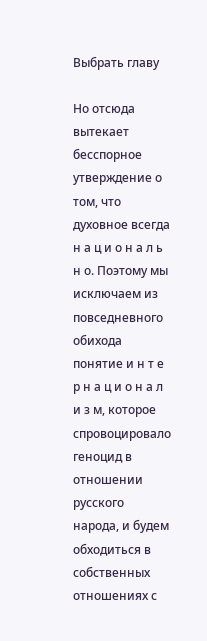Выбрать главу

Но отсюда вытекает бесспорное утверждение о том, что духовное всегда н а ц и о н а л ь н о. Поэтому мы исключаем из повседневного обихода понятие и н т е р н а ц и о н а л и з м, которое спровоцировало геноцид в отношении русского народа, и будем обходиться в собственных отношениях с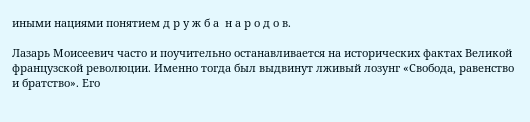иными нациями понятием д р у ж б а  н а р о д о в.

Лазарь Моисеевич часто и поучительно останавливается на исторических фактах Великой французской революции. Именно тогда был выдвинут лживый лозунг «Свобода, равенство и братство». Его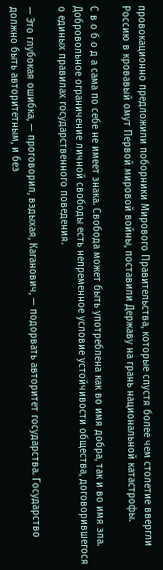провокационно предложили поборники Мирового Правительства, которые спустя более чем столетие ввергли Россию в кровавый омут Первой мировой войны, поставили Державу на грань национальной катастрофы.

С в о б о д а сама по себе не имеет знака. Свобода может быть употреблена как во имя добра, так и во имя зла. Добровольное ограничение личной свободы есть непременное условие устойчивости общества, договорившегося о единых правилах государственного поведения.

— Это глубокая ошибка, — проговорил, вздыхая, Каганович, — подорвать авторитет государства. Государство должно быть авторитетным, и без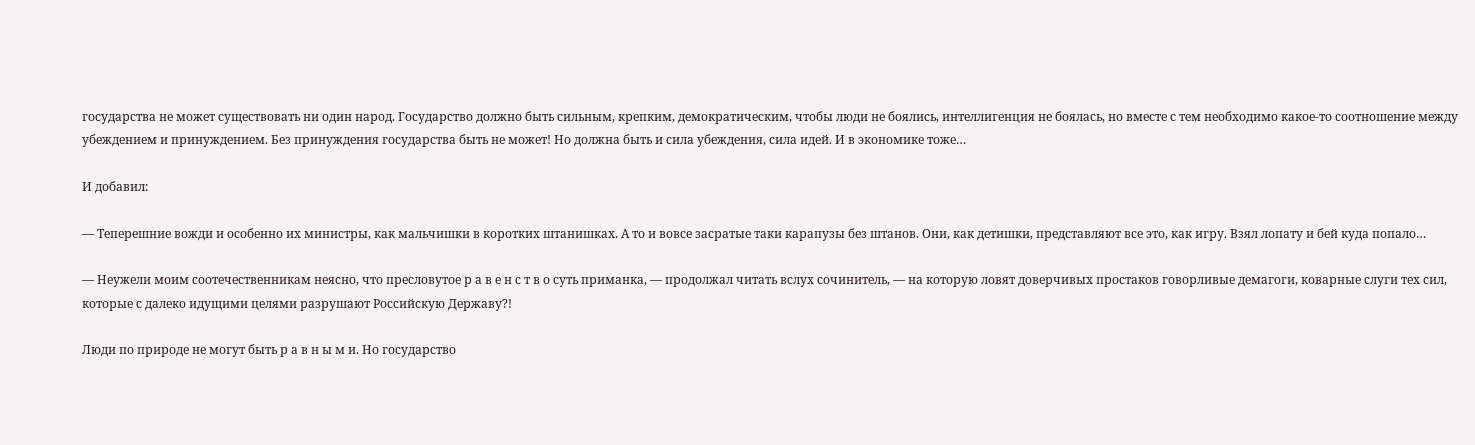государства не может существовать ни один народ. Государство должно быть сильным, крепким, демократическим, чтобы люди не боялись, интеллигенция не боялась, но вместе с тем необходимо какое-то соотношение между убеждением и принуждением. Без принуждения государства быть не может! Но должна быть и сила убеждения, сила идей. И в экономике тоже…

И добавил:

— Теперешние вожди и особенно их министры, как мальчишки в коротких штанишках. А то и вовсе засратые таки карапузы без штанов. Они, как детишки, представляют все это, как игру. Взял лопату и бей куда попало…

— Неужели моим соотечественникам неясно, что пресловутое р а в е н с т в о суть приманка, — продолжал читать вслух сочинитель, — на которую ловят доверчивых простаков говорливые демагоги, коварные слуги тех сил, которые с далеко идущими целями разрушают Российскую Державу?!

Люди по природе не могут быть р а в н ы м и. Но государство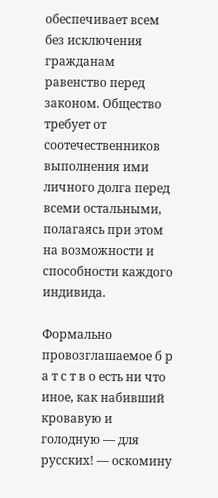обеспечивает всем без исключения гражданам равенство перед законом. Общество требует от соотечественников выполнения ими личного долга перед всеми остальными, полагаясь при этом на возможности и способности каждого индивида.

Формально провозглашаемое б р а т с т в о есть ни что иное, как набивший кровавую и голодную — для русских! — оскомину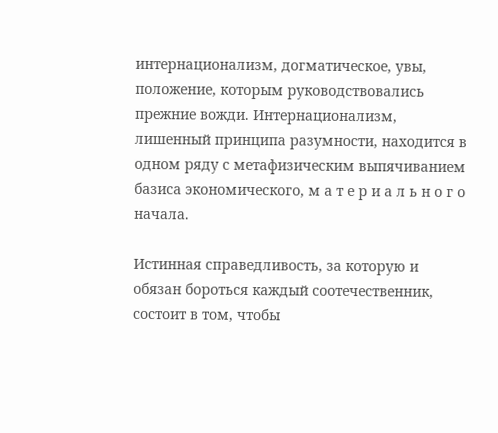интернационализм, догматическое, увы, положение, которым руководствовались прежние вожди. Интернационализм, лишенный принципа разумности, находится в одном ряду с метафизическим выпячиванием базиса экономического, м а т е р и а л ь н о г о начала.

Истинная справедливость, за которую и обязан бороться каждый соотечественник, состоит в том, чтобы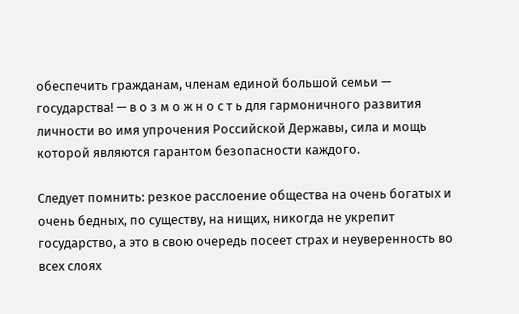обеспечить гражданам, членам единой большой семьи — государства! — в о з м о ж н о с т ь для гармоничного развития личности во имя упрочения Российской Державы, сила и мощь которой являются гарантом безопасности каждого.

Следует помнить: резкое расслоение общества на очень богатых и очень бедных, по существу, на нищих, никогда не укрепит государство, а это в свою очередь посеет страх и неуверенность во всех слоях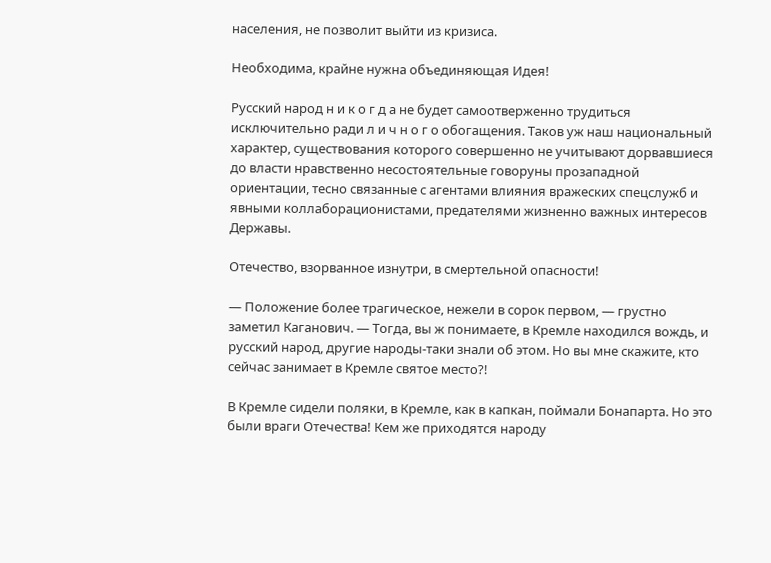населения, не позволит выйти из кризиса.

Необходима, крайне нужна объединяющая Идея!

Русский народ н и к о г д а не будет самоотверженно трудиться исключительно ради л и ч н о г о обогащения. Таков уж наш национальный характер, существования которого совершенно не учитывают дорвавшиеся до власти нравственно несостоятельные говоруны прозападной ориентации, тесно связанные с агентами влияния вражеских спецслужб и явными коллаборационистами, предателями жизненно важных интересов Державы.

Отечество, взорванное изнутри, в смертельной опасности!

— Положение более трагическое, нежели в сорок первом, — грустно заметил Каганович. — Тогда, вы ж понимаете, в Кремле находился вождь, и русский народ, другие народы-таки знали об этом. Но вы мне скажите, кто сейчас занимает в Кремле святое место?!

В Кремле сидели поляки, в Кремле, как в капкан, поймали Бонапарта. Но это были враги Отечества! Кем же приходятся народу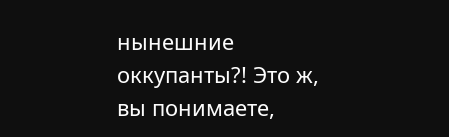нынешние оккупанты?! Это ж, вы понимаете,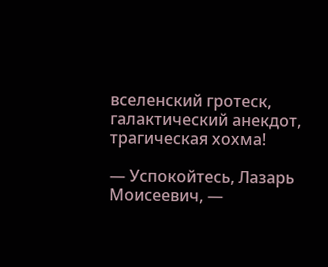вселенский гротеск, галактический анекдот, трагическая хохма!

— Успокойтесь, Лазарь Моисеевич, —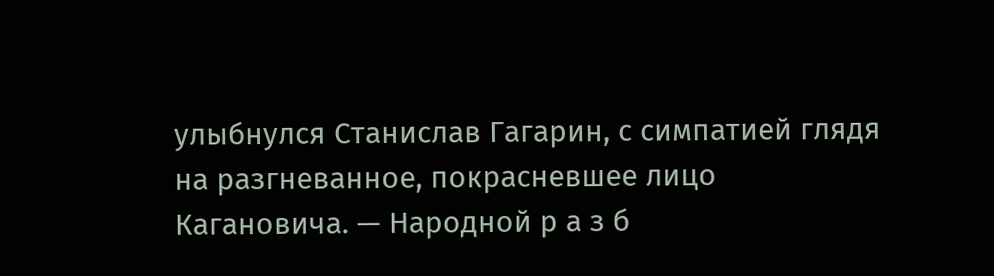улыбнулся Станислав Гагарин, с симпатией глядя на разгневанное, покрасневшее лицо Кагановича. — Народной р а з б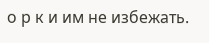о р к и им не избежать.